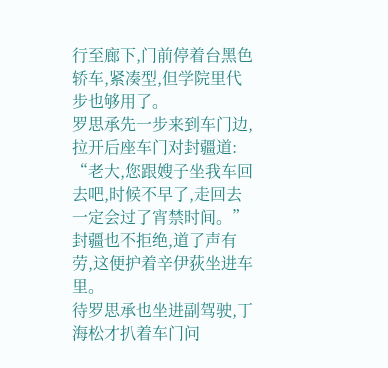行至廊下,门前停着台黑色轿车,紧凑型,但学院里代步也够用了。
罗思承先一步来到车门边,拉开后座车门对封疆道:
“老大,您跟嫂子坐我车回去吧,时候不早了,走回去一定会过了宵禁时间。”
封疆也不拒绝,道了声有劳,这便护着辛伊荻坐进车里。
待罗思承也坐进副驾驶,丁海松才扒着车门问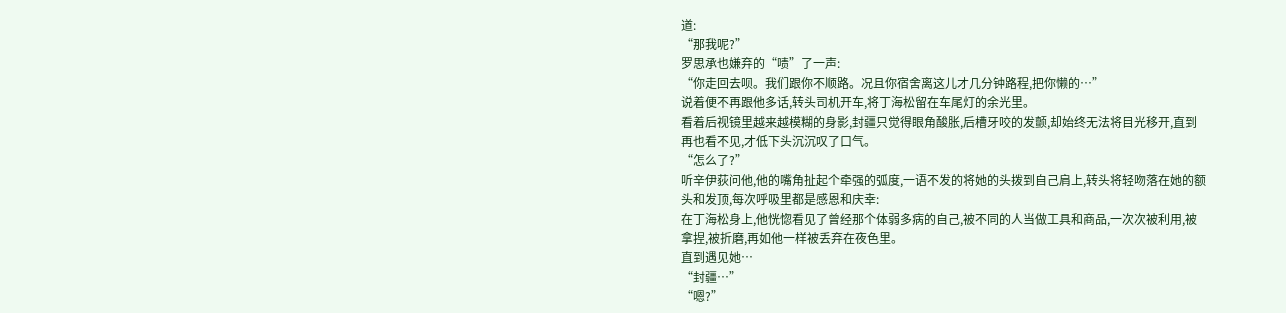道:
“那我呢?”
罗思承也嫌弃的“啧”了一声:
“你走回去呗。我们跟你不顺路。况且你宿舍离这儿才几分钟路程,把你懒的…”
说着便不再跟他多话,转头司机开车,将丁海松留在车尾灯的余光里。
看着后视镜里越来越模糊的身影,封疆只觉得眼角酸胀,后槽牙咬的发颤,却始终无法将目光移开,直到再也看不见,才低下头沉沉叹了口气。
“怎么了?”
听辛伊荻问他,他的嘴角扯起个牵强的弧度,一语不发的将她的头拨到自己肩上,转头将轻吻落在她的额头和发顶,每次呼吸里都是感恩和庆幸:
在丁海松身上,他恍惚看见了曾经那个体弱多病的自己,被不同的人当做工具和商品,一次次被利用,被拿捏,被折磨,再如他一样被丢弃在夜色里。
直到遇见她…
“封疆…”
“嗯?”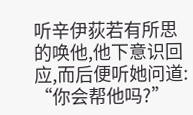听辛伊荻若有所思的唤他,他下意识回应,而后便听她问道:
“你会帮他吗?”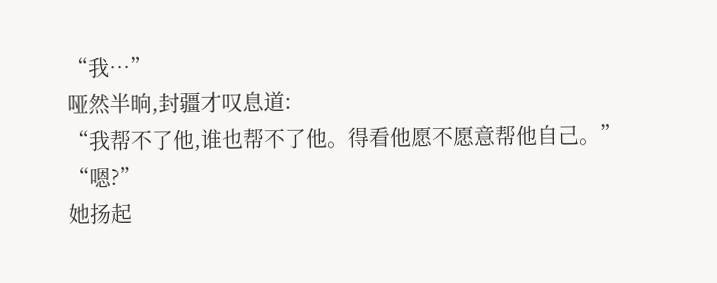“我…”
哑然半晌,封疆才叹息道:
“我帮不了他,谁也帮不了他。得看他愿不愿意帮他自己。”
“嗯?”
她扬起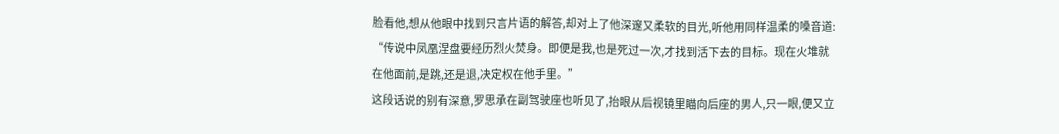脸看他,想从他眼中找到只言片语的解答,却对上了他深邃又柔软的目光,听他用同样温柔的嗓音道:
“传说中凤凰涅盘要经历烈火焚身。即便是我,也是死过一次,才找到活下去的目标。现在火堆就在他面前,是跳,还是退,决定权在他手里。”
这段话说的别有深意,罗思承在副驾驶座也听见了,抬眼从后视镜里瞄向后座的男人,只一眼,便又立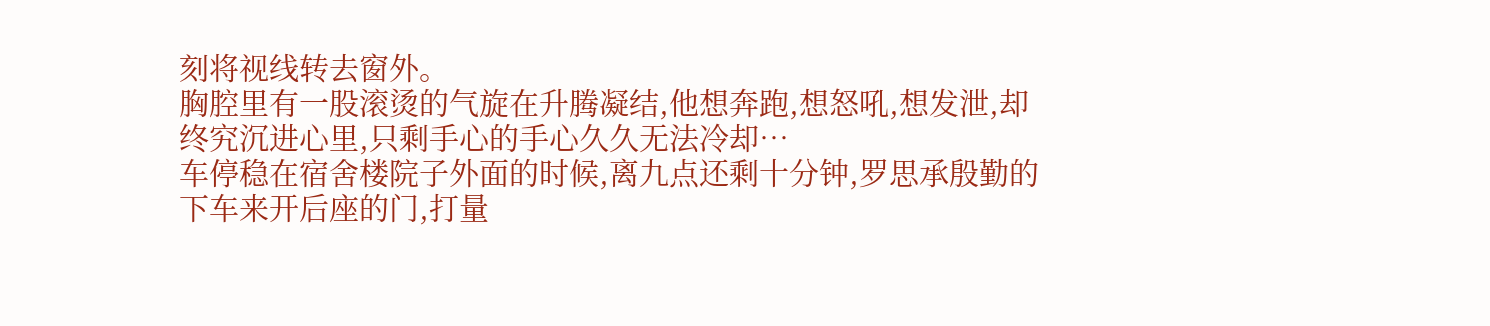刻将视线转去窗外。
胸腔里有一股滚烫的气旋在升腾凝结,他想奔跑,想怒吼,想发泄,却终究沉进心里,只剩手心的手心久久无法冷却…
车停稳在宿舍楼院子外面的时候,离九点还剩十分钟,罗思承殷勤的下车来开后座的门,打量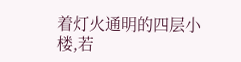着灯火通明的四层小楼,若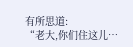有所思道:
“老大,你们住这儿…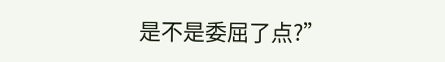是不是委屈了点?”